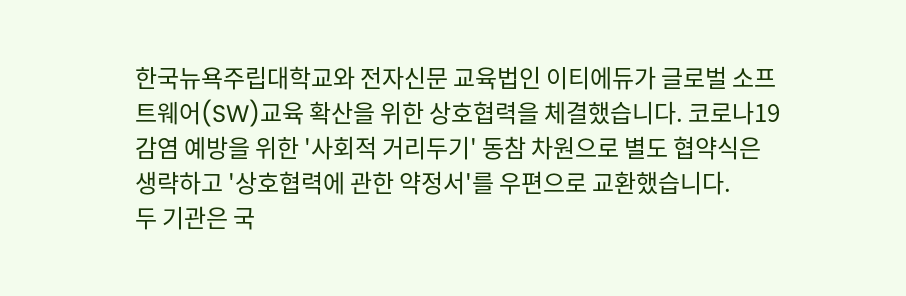한국뉴욕주립대학교와 전자신문 교육법인 이티에듀가 글로벌 소프트웨어(SW)교육 확산을 위한 상호협력을 체결했습니다. 코로나19 감염 예방을 위한 '사회적 거리두기' 동참 차원으로 별도 협약식은 생략하고 '상호협력에 관한 약정서'를 우편으로 교환했습니다.
두 기관은 국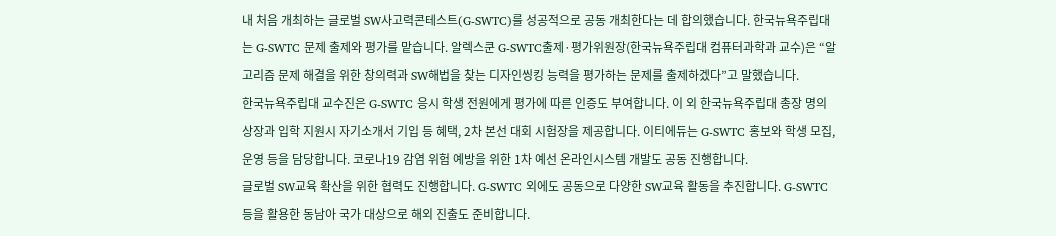내 처음 개최하는 글로벌 SW사고력콘테스트(G-SWTC)를 성공적으로 공동 개최한다는 데 합의했습니다. 한국뉴욕주립대는 G-SWTC 문제 출제와 평가를 맡습니다. 알렉스쿤 G-SWTC출제·평가위원장(한국뉴욕주립대 컴퓨터과학과 교수)은 “알고리즘 문제 해결을 위한 창의력과 SW해법을 찾는 디자인씽킹 능력을 평가하는 문제를 출제하겠다”고 말했습니다.
한국뉴욕주립대 교수진은 G-SWTC 응시 학생 전원에게 평가에 따른 인증도 부여합니다. 이 외 한국뉴욕주립대 총장 명의 상장과 입학 지원시 자기소개서 기입 등 혜택, 2차 본선 대회 시험장을 제공합니다. 이티에듀는 G-SWTC 홍보와 학생 모집, 운영 등을 담당합니다. 코로나19 감염 위험 예방을 위한 1차 예선 온라인시스템 개발도 공동 진행합니다.
글로벌 SW교육 확산을 위한 협력도 진행합니다. G-SWTC 외에도 공동으로 다양한 SW교육 활동을 추진합니다. G-SWTC 등을 활용한 동남아 국가 대상으로 해외 진출도 준비합니다.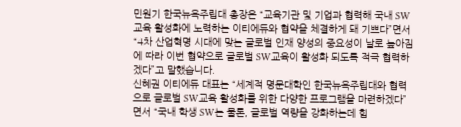민원기 한국뉴욕주립대 총장은 “교육기관 및 기업과 협력해 국내 SW교육 활성화에 노력하는 이티에듀와 협약을 체결하게 돼 기쁘다”면서 “4차 산업혁명 시대에 맞는 글로벌 인재 양성의 중요성이 날로 높아짐에 따라 이번 협약으로 글로벌 SW교육이 활성화 되도록 적극 협력하겠다”고 말했습니다.
신혜권 이티에듀 대표는 “세계적 명문대학인 한국뉴욕주립대와 협력으로 글로벌 SW교육 활성화를 위한 다양한 프로그램을 마련하겠다”면서 “국내 학생 SW는 물론, 글로벌 역량을 강화하는데 힘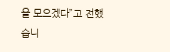을 모으겠다”고 전했습니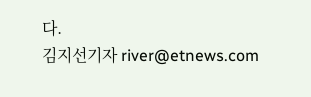다.
김지선기자 river@etnews.com